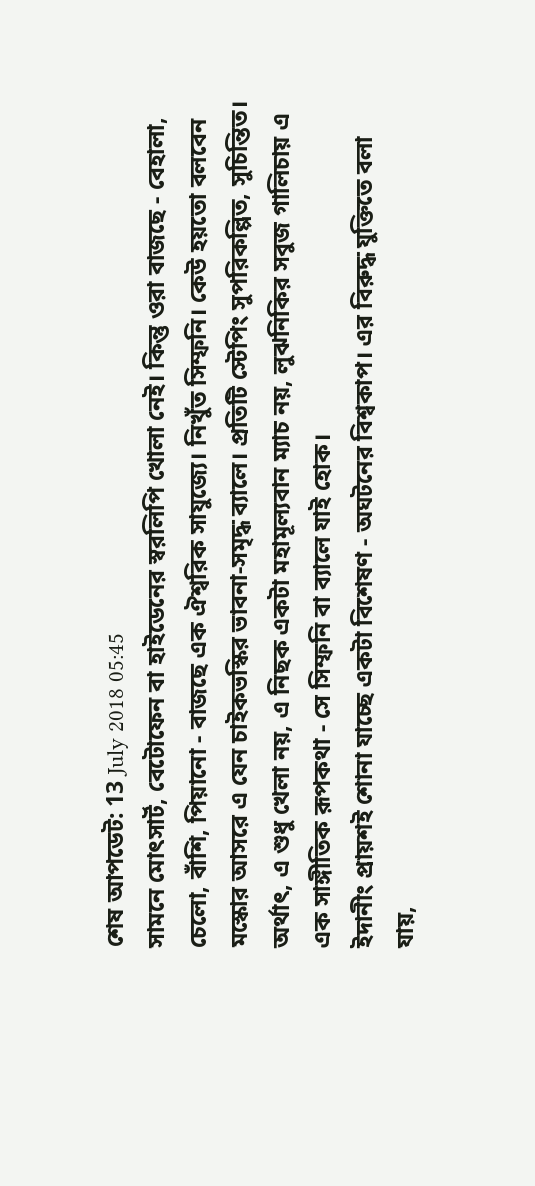শেষ আপডেট: 13 July 2018 05:45
সামনে মোৎসার্ট, বেটোফেন বা হাইডেনের স্বরলিপি খোলা নেই। কিন্তু ওরা বাজছে - বেহালা, চেলো, বাঁশি, পিয়ানো - বাজছে এক ঐশ্বরিক সাযুজ্যে। নিখুঁত সিম্ফনি। কেউ হয়তো বলবেন মস্কোর আসরে এ যেন চাইকভস্কির ভাবনা-সমৃদ্ধ ব্যালে। প্রতিটি স্টেপিং সুপরিকল্পিত, সুচিন্তিত।
অর্থাৎ, এ শুধু খেলা নয়, এ নিছক একটা মহামূল্যবান ম্যাচ নয়, লুঝনিকির সবুজ গালিচায় এ এক সাঙ্গীতিক রূপকথা - সে সিম্ফনি বা ব্যালে যাই হোক।
ইদানীং প্রায়শই শোনা যাচ্ছে একটা বিশেষণ - অঘটনের বিশ্বকাপ। এর বিরুদ্ধ যুক্তিতে বলা যায়,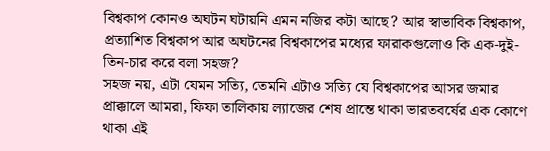বিশ্বকাপ কোনও অঘটন ঘটায়নি এমন নজির কটা আছে? আর স্বাভাবিক বিশ্বকাপ, প্রত্যাশিত বিশ্বকাপ আর অঘটনের বিশ্বকাপের মধ্যের ফারাকগুলোও কি এক-দুই-তিন-চার করে বলা সহজ?
সহজ নয়, এটা যেমন সত্যি, তেমনি এটাও সত্যি যে বিশ্বকাপের আসর জমার প্রাক্কালে আমরা, ফিফা তালিকায় ল্যাজের শেষ প্রান্তে থাকা ভারতবর্ষের এক কোণে থাকা এই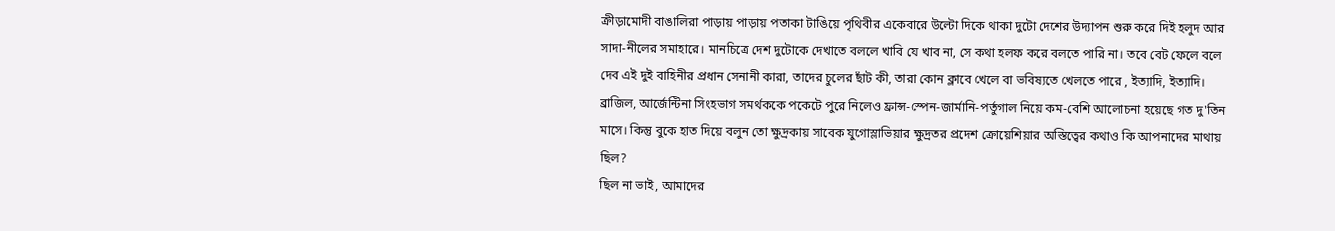ক্রীড়ামোদী বাঙালিরা পাড়ায় পাড়ায় পতাকা টাঙিয়ে পৃথিবীর একেবারে উল্টো দিকে থাকা দুটো দেশের উদ্যাপন শুরু করে দিই হলুদ আর সাদা-নীলের সমাহারে। মানচিত্রে দেশ দুটোকে দেখাতে বললে খাবি যে খাব না, সে কথা হলফ করে বলতে পারি না। তবে বেট ফেলে বলে দেব এই দুই বাহিনীর প্রধান সেনানী কারা, তাদের চুলের ছাঁট কী, তারা কোন ক্লাবে খেলে বা ভবিষ্যতে খেলতে পারে , ইত্যাদি, ইত্যাদি।
ব্রাজিল, আর্জেন্টিনা সিংহভাগ সমর্থককে পকেটে পুরে নিলেও ফ্রান্স-স্পেন-জার্মানি-পর্তুগাল নিয়ে কম-বেশি আলোচনা হয়েছে গত দু'তিন মাসে। কিন্তু বুকে হাত দিয়ে বলুন তো ক্ষুদ্রকায় সাবেক যুগোস্লাভিয়ার ক্ষুদ্রতর প্রদেশ ক্রোয়েশিয়ার অস্তিত্বের কথাও কি আপনাদের মাথায় ছিল?
ছিল না ভাই, আমাদের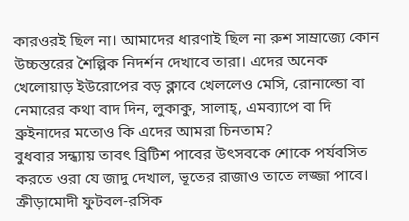কারওরই ছিল না। আমাদের ধারণাই ছিল না রুশ সাম্রাজ্যে কোন উচ্চস্তরের শৈল্পিক নিদর্শন দেখাবে তারা। এদের অনেক খেলোয়াড় ইউরোপের বড় ক্লাবে খেললেও মেসি, রোনাল্ডো বা নেমারের কথা বাদ দিন, লুকাকু, সালাহ্, এমব্যাপে বা দি ব্রুইনাদের মতোও কি এদের আমরা চিনতাম?
বুধবার সন্ধ্যায় তাবৎ ব্রিটিশ পাবের উৎসবকে শোকে পর্যবসিত করতে ওরা যে জাদু দেখাল, ভূতের রাজাও তাতে লজ্জা পাবে। ক্রীড়ামোদী ফুটবল-রসিক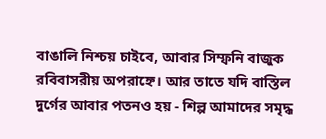বাঙালি নিশ্চয় চাইবে, আবার সিম্ফনি বাজুক রবিবাসরীয় অপরাহ্নে। আর তাতে যদি বাস্তিল দুর্গের আবার পতনও হয় - শিল্প আমাদের সমৃদ্ধ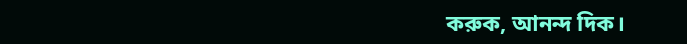করুক, আনন্দ দিক।